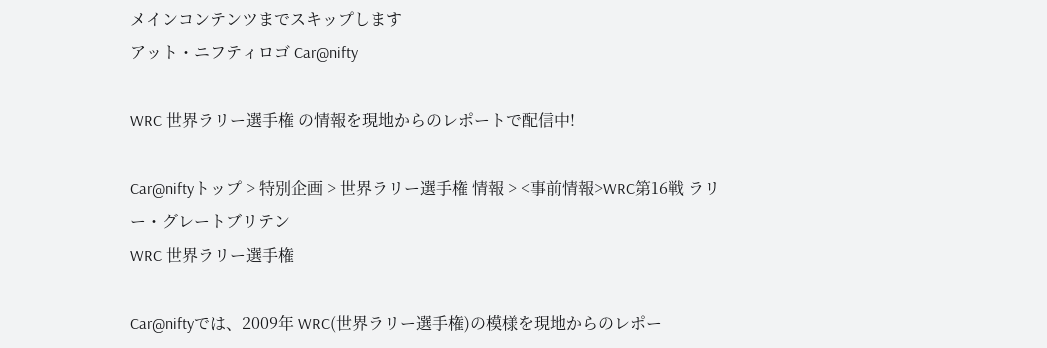メインコンテンツまでスキップします
アット・ニフティロゴ Car@nifty

WRC 世界ラリー選手権 の情報を現地からのレポートで配信中!

Car@niftyトップ > 特別企画 > 世界ラリー選手権 情報 > <事前情報>WRC第16戦 ラリー・グレートブリテン
WRC 世界ラリー選手権

Car@niftyでは、2009年 WRC(世界ラリー選手権)の模様を現地からのレポー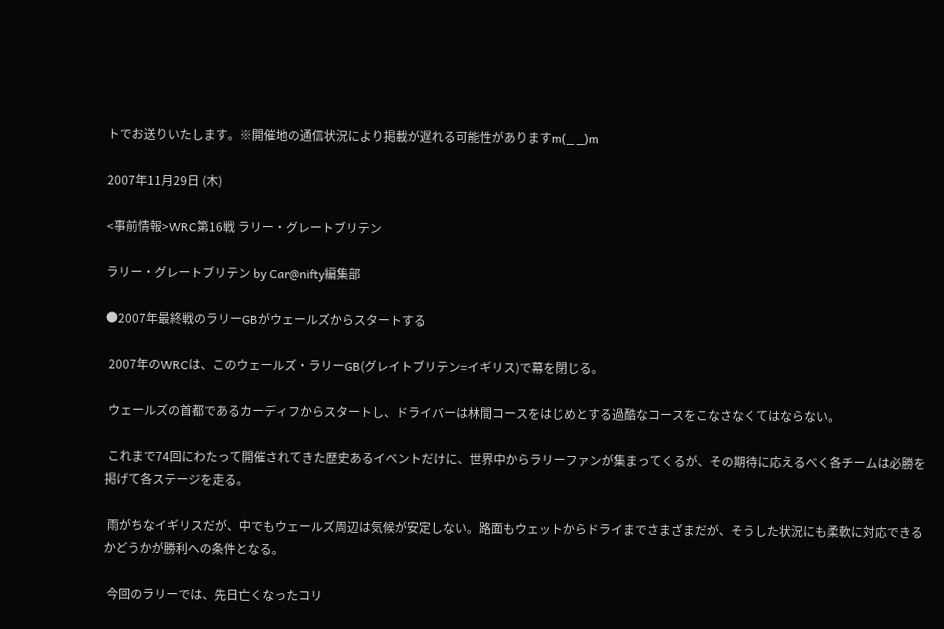トでお送りいたします。※開催地の通信状況により掲載が遅れる可能性がありますm(_ _)m

2007年11月29日 (木)

<事前情報>WRC第16戦 ラリー・グレートブリテン

ラリー・グレートブリテン by Car@nifty編集部

●2007年最終戦のラリーGBがウェールズからスタートする

 2007年のWRCは、このウェールズ・ラリーGB(グレイトブリテン=イギリス)で幕を閉じる。

 ウェールズの首都であるカーディフからスタートし、ドライバーは林間コースをはじめとする過酷なコースをこなさなくてはならない。

 これまで74回にわたって開催されてきた歴史あるイベントだけに、世界中からラリーファンが集まってくるが、その期待に応えるべく各チームは必勝を掲げて各ステージを走る。

 雨がちなイギリスだが、中でもウェールズ周辺は気候が安定しない。路面もウェットからドライまでさまざまだが、そうした状況にも柔軟に対応できるかどうかが勝利への条件となる。

 今回のラリーでは、先日亡くなったコリ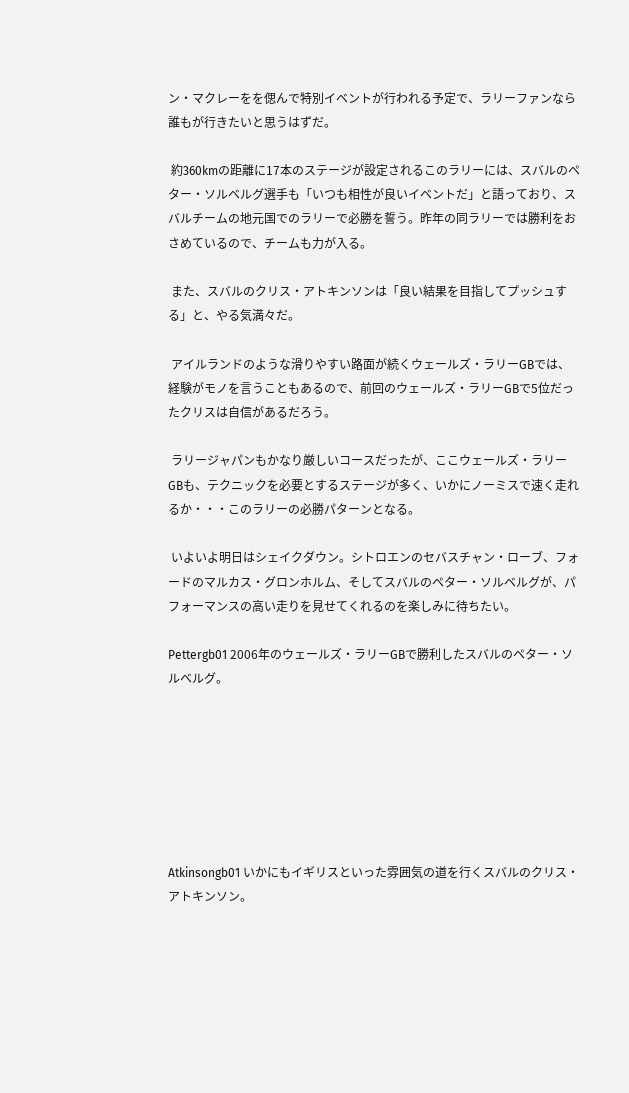ン・マクレーをを偲んで特別イベントが行われる予定で、ラリーファンなら誰もが行きたいと思うはずだ。

 約360kmの距離に17本のステージが設定されるこのラリーには、スバルのペター・ソルベルグ選手も「いつも相性が良いイベントだ」と語っており、スバルチームの地元国でのラリーで必勝を誓う。昨年の同ラリーでは勝利をおさめているので、チームも力が入る。

 また、スバルのクリス・アトキンソンは「良い結果を目指してプッシュする」と、やる気満々だ。

 アイルランドのような滑りやすい路面が続くウェールズ・ラリーGBでは、経験がモノを言うこともあるので、前回のウェールズ・ラリーGBで5位だったクリスは自信があるだろう。

 ラリージャパンもかなり厳しいコースだったが、ここウェールズ・ラリーGBも、テクニックを必要とするステージが多く、いかにノーミスで速く走れるか・・・このラリーの必勝パターンとなる。

 いよいよ明日はシェイクダウン。シトロエンのセバスチャン・ローブ、フォードのマルカス・グロンホルム、そしてスバルのペター・ソルベルグが、パフォーマンスの高い走りを見せてくれるのを楽しみに待ちたい。

Pettergb01 2006年のウェールズ・ラリーGBで勝利したスバルのペター・ソルベルグ。







Atkinsongb01 いかにもイギリスといった雰囲気の道を行くスバルのクリス・アトキンソン。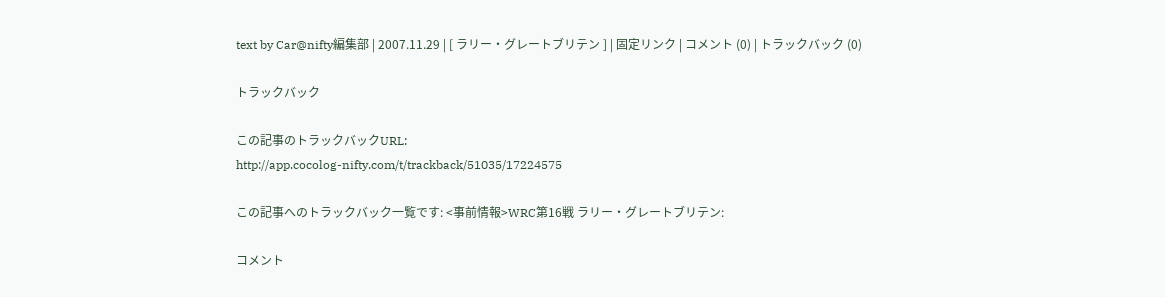text by Car@nifty編集部 | 2007.11.29 | [ ラリー・グレートブリテン ] | 固定リンク | コメント (0) | トラックバック (0)

トラックバック

この記事のトラックバックURL:
http://app.cocolog-nifty.com/t/trackback/51035/17224575

この記事へのトラックバック一覧です: <事前情報>WRC第16戦 ラリー・グレートブリテン:

コメント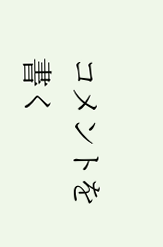コメントを書く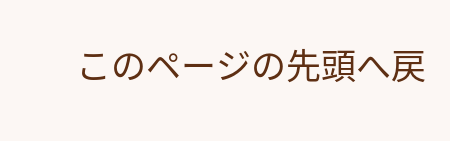このページの先頭へ戻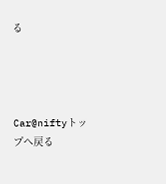る




Car@niftyトップへ戻る